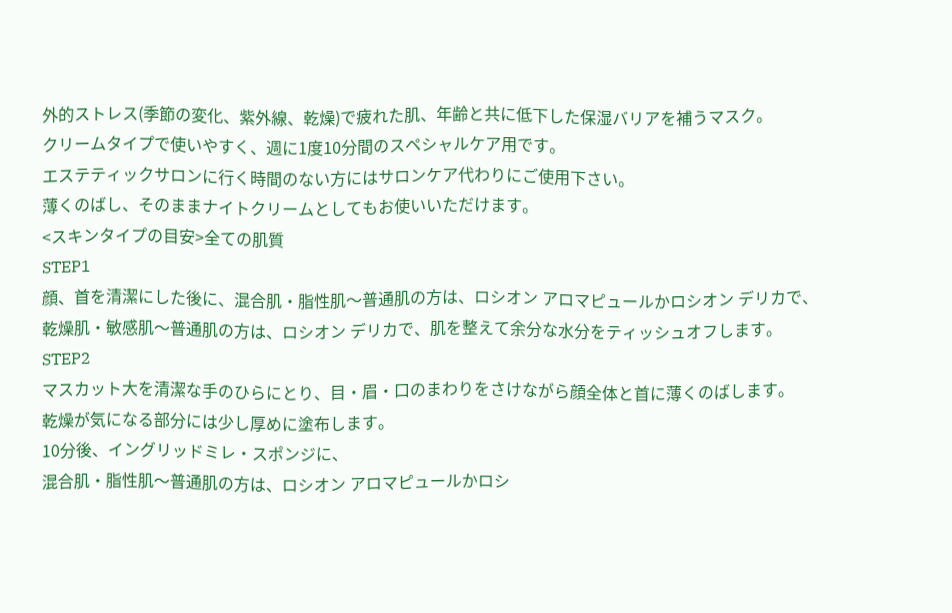外的ストレス(季節の変化、紫外線、乾燥)で疲れた肌、年齢と共に低下した保湿バリアを補うマスク。
クリームタイプで使いやすく、週に1度10分間のスペシャルケア用です。
エステティックサロンに行く時間のない方にはサロンケア代わりにご使用下さい。
薄くのばし、そのままナイトクリームとしてもお使いいただけます。
<スキンタイプの目安>全ての肌質
STEP1
顔、首を清潔にした後に、混合肌・脂性肌〜普通肌の方は、ロシオン アロマピュールかロシオン デリカで、
乾燥肌・敏感肌〜普通肌の方は、ロシオン デリカで、肌を整えて余分な水分をティッシュオフします。
STEP2
マスカット大を清潔な手のひらにとり、目・眉・口のまわりをさけながら顔全体と首に薄くのばします。
乾燥が気になる部分には少し厚めに塗布します。
10分後、イングリッドミレ・スポンジに、
混合肌・脂性肌〜普通肌の方は、ロシオン アロマピュールかロシ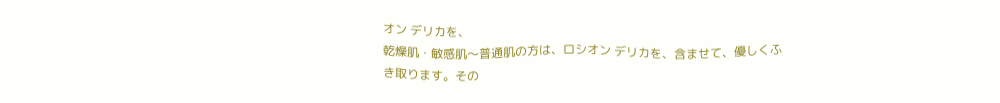オン デリカを、
乾燥肌・敏感肌〜普通肌の方は、ロシオン デリカを、含ませて、優しくふき取ります。その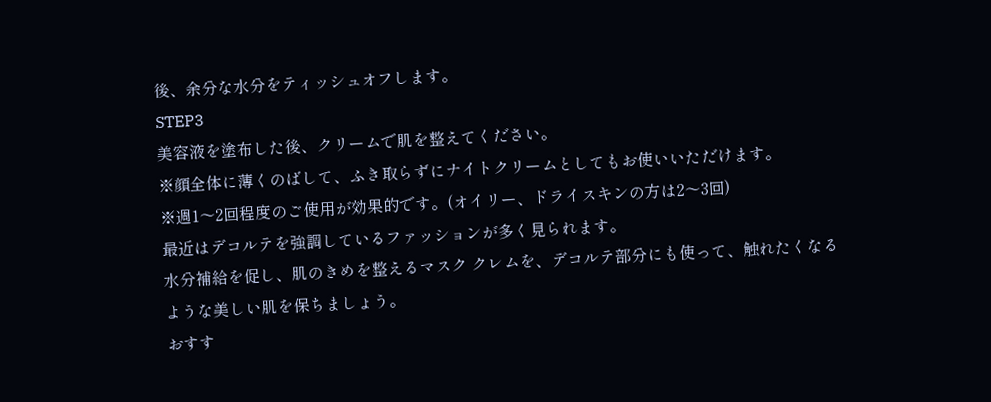後、余分な水分をティッシュオフします。
STEP3
美容液を塗布した後、クリームで肌を整えてください。
※顔全体に薄くのばして、ふき取らずにナイトクリームとしてもお使いいただけます。
※週1〜2回程度のご使用が効果的です。(オイリー、ドライスキンの方は2〜3回)
最近はデコルテを強調しているファッションが多く見られます。
水分補給を促し、肌のきめを整えるマスク クレムを、デコルテ部分にも使って、触れたくなるような美しい肌を保ちましょう。
おすす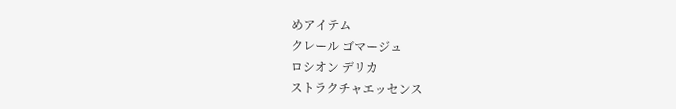めアイテム
クレール ゴマージュ
ロシオン デリカ
ストラクチャエッセンス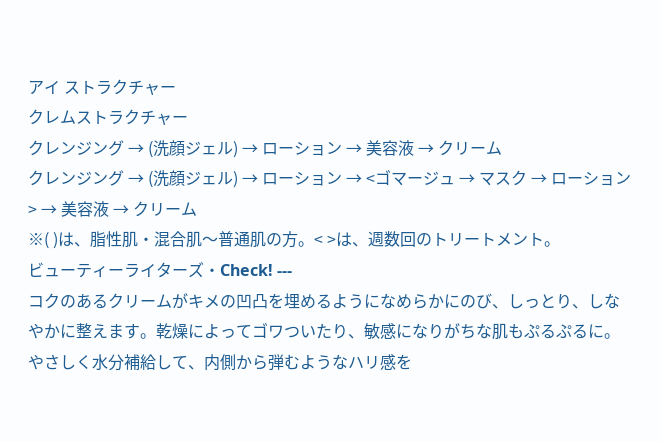アイ ストラクチャー
クレムストラクチャー
クレンジング → (洗顔ジェル) → ローション → 美容液 → クリーム
クレンジング → (洗顔ジェル) → ローション → <ゴマージュ → マスク → ローション> → 美容液 → クリーム
※( )は、脂性肌・混合肌〜普通肌の方。< >は、週数回のトリートメント。
ビューティーライターズ・Check! ---
コクのあるクリームがキメの凹凸を埋めるようになめらかにのび、しっとり、しなやかに整えます。乾燥によってゴワついたり、敏感になりがちな肌もぷるぷるに。やさしく水分補給して、内側から弾むようなハリ感を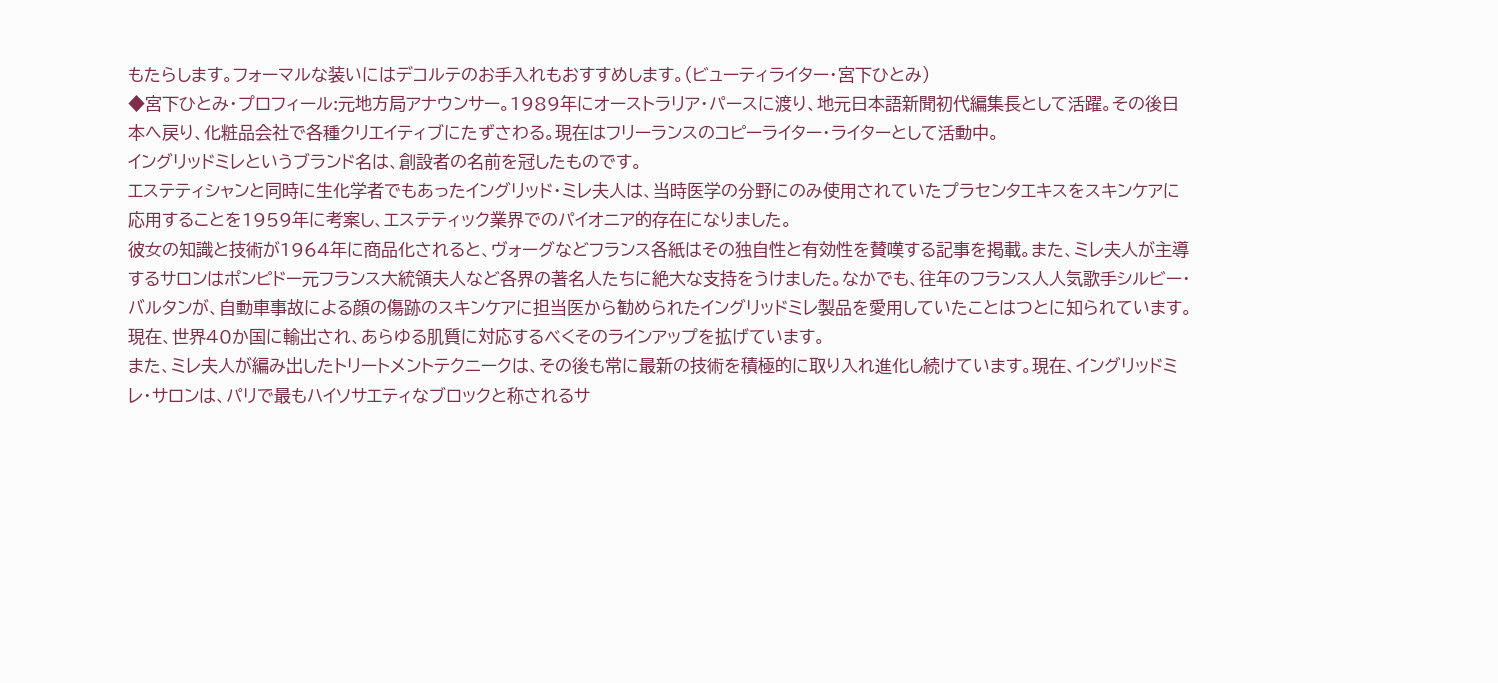もたらします。フォーマルな装いにはデコルテのお手入れもおすすめします。(ビューティライター・宮下ひとみ)
◆宮下ひとみ・プロフィール:元地方局アナウンサー。1989年にオーストラリア・パースに渡り、地元日本語新聞初代編集長として活躍。その後日本へ戻り、化粧品会社で各種クリエイティブにたずさわる。現在はフリーランスのコピーライター・ライターとして活動中。
イングリッドミレというブランド名は、創設者の名前を冠したものです。
エステティシャンと同時に生化学者でもあったイングリッド・ミレ夫人は、当時医学の分野にのみ使用されていたプラセンタエキスをスキンケアに応用することを1959年に考案し、エステティック業界でのパイオニア的存在になりました。
彼女の知識と技術が1964年に商品化されると、ヴォーグなどフランス各紙はその独自性と有効性を賛嘆する記事を掲載。また、ミレ夫人が主導するサロンはポンピドー元フランス大統領夫人など各界の著名人たちに絶大な支持をうけました。なかでも、往年のフランス人人気歌手シルビー・バルタンが、自動車事故による顔の傷跡のスキンケアに担当医から勧められたイングリッドミレ製品を愛用していたことはつとに知られています。現在、世界40か国に輸出され、あらゆる肌質に対応するべくそのラインアップを拡げています。
また、ミレ夫人が編み出したトリートメントテクニークは、その後も常に最新の技術を積極的に取り入れ進化し続けています。現在、イングリッドミレ・サロンは、パリで最もハイソサエティなブロックと称されるサ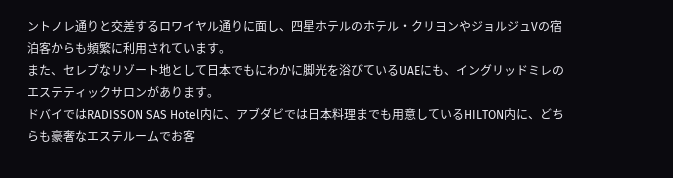ントノレ通りと交差するロワイヤル通りに面し、四星ホテルのホテル・クリヨンやジョルジュVの宿泊客からも頻繁に利用されています。
また、セレブなリゾート地として日本でもにわかに脚光を浴びているUAEにも、イングリッドミレのエステティックサロンがあります。
ドバイではRADISSON SAS Hotel内に、アブダビでは日本料理までも用意しているHILTON内に、どちらも豪奢なエステルームでお客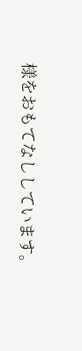様をおもてなししています。